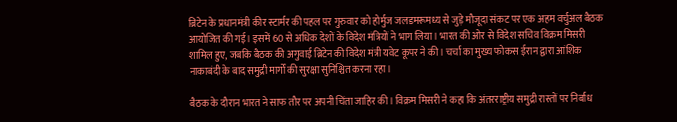ब्रिटेन के प्रधानमंत्री कीर स्टार्मर की पहल पर गुरुवार को होर्मुज जलडमरूमध्य से जुड़े मौजूदा संकट पर एक अहम वर्चुअल बैठक आयोजित की गई। इसमें 60 से अधिक देशों के विदेश मंत्रियों ने भाग लिया। भारत की ओर से विदेश सचिव विक्रम मिसरी शामिल हुए, जबकि बैठक की अगुवाई ब्रिटेन की विदेश मंत्री यवेट कूपर ने की। चर्चा का मुख्य फोकस ईरान द्वारा आंशिक नाकाबंदी के बाद समुद्री मार्गों की सुरक्षा सुनिश्चित करना रहा।

बैठक के दौरान भारत ने साफ तौर पर अपनी चिंता जाहिर की। विक्रम मिसरी ने कहा कि अंतरराष्ट्रीय समुद्री रास्तों पर निर्बाध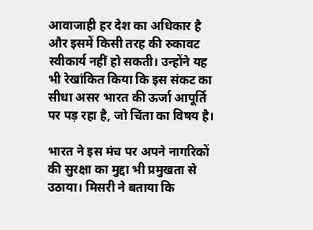आवाजाही हर देश का अधिकार है और इसमें किसी तरह की रुकावट स्वीकार्य नहीं हो सकती। उन्होंने यह भी रेखांकित किया कि इस संकट का सीधा असर भारत की ऊर्जा आपूर्ति पर पड़ रहा है, जो चिंता का विषय है।

भारत ने इस मंच पर अपने नागरिकों की सुरक्षा का मुद्दा भी प्रमुखता से उठाया। मिसरी ने बताया कि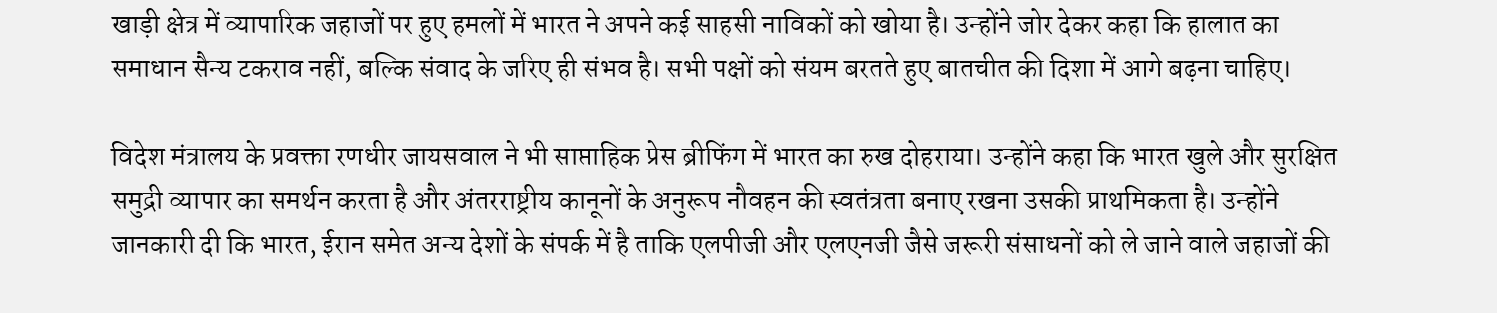खाड़ी क्षेत्र में व्यापारिक जहाजों पर हुए हमलों में भारत ने अपने कई साहसी नाविकों को खोया है। उन्होंने जोर देकर कहा कि हालात का समाधान सैन्य टकराव नहीं, बल्कि संवाद के जरिए ही संभव है। सभी पक्षों को संयम बरतते हुए बातचीत की दिशा में आगे बढ़ना चाहिए।

विदेश मंत्रालय के प्रवक्ता रणधीर जायसवाल ने भी साप्ताहिक प्रेस ब्रीफिंग में भारत का रुख दोहराया। उन्होंने कहा कि भारत खुले और सुरक्षित समुद्री व्यापार का समर्थन करता है और अंतरराष्ट्रीय कानूनों के अनुरूप नौवहन की स्वतंत्रता बनाए रखना उसकी प्राथमिकता है। उन्होंने जानकारी दी कि भारत, ईरान समेत अन्य देशों के संपर्क में है ताकि एलपीजी और एलएनजी जैसे जरूरी संसाधनों को ले जाने वाले जहाजों की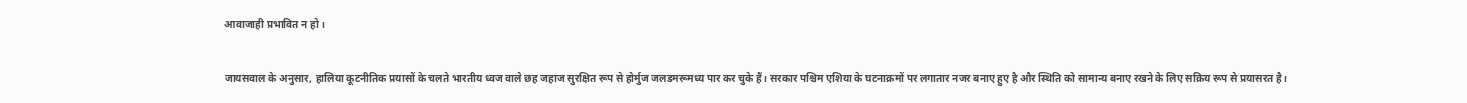आवाजाही प्रभावित न हो।

जायसवाल के अनुसार, हालिया कूटनीतिक प्रयासों के चलते भारतीय ध्वज वाले छह जहाज सुरक्षित रूप से होर्मुज जलडमरूमध्य पार कर चुके हैं। सरकार पश्चिम एशिया के घटनाक्रमों पर लगातार नजर बनाए हुए है और स्थिति को सामान्य बनाए रखने के लिए सक्रिय रूप से प्रयासरत है।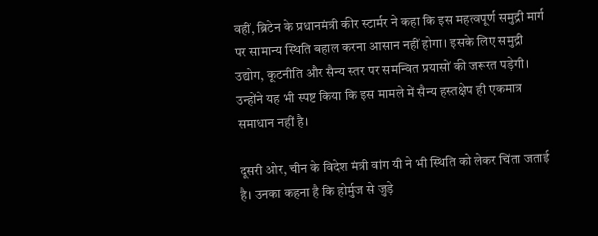वहीं, ब्रिटेन के प्रधानमंत्री कीर स्टार्मर ने कहा कि इस महत्वपूर्ण समुद्री मार्ग पर सामान्य स्थिति बहाल करना आसान नहीं होगा। इसके लिए समुद्री उद्योग, कूटनीति और सैन्य स्तर पर समन्वित प्रयासों की जरूरत पड़ेगी। उन्होंने यह भी स्पष्ट किया कि इस मामले में सैन्य हस्तक्षेप ही एकमात्र समाधान नहीं है।

दूसरी ओर, चीन के विदेश मंत्री वांग यी ने भी स्थिति को लेकर चिंता जताई है। उनका कहना है कि होर्मुज से जुड़े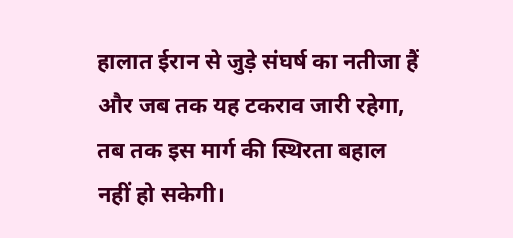हालात ईरान से जुड़े संघर्ष का नतीजा हैं और जब तक यह टकराव जारी रहेगा, तब तक इस मार्ग की स्थिरता बहाल नहीं हो सकेगी।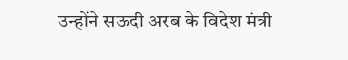उन्होंने सऊदी अरब के विदेश मंत्री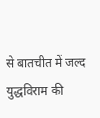से बातचीत में जल्द युद्धविराम की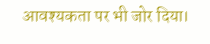आवश्यकता पर भी जोर दिया।